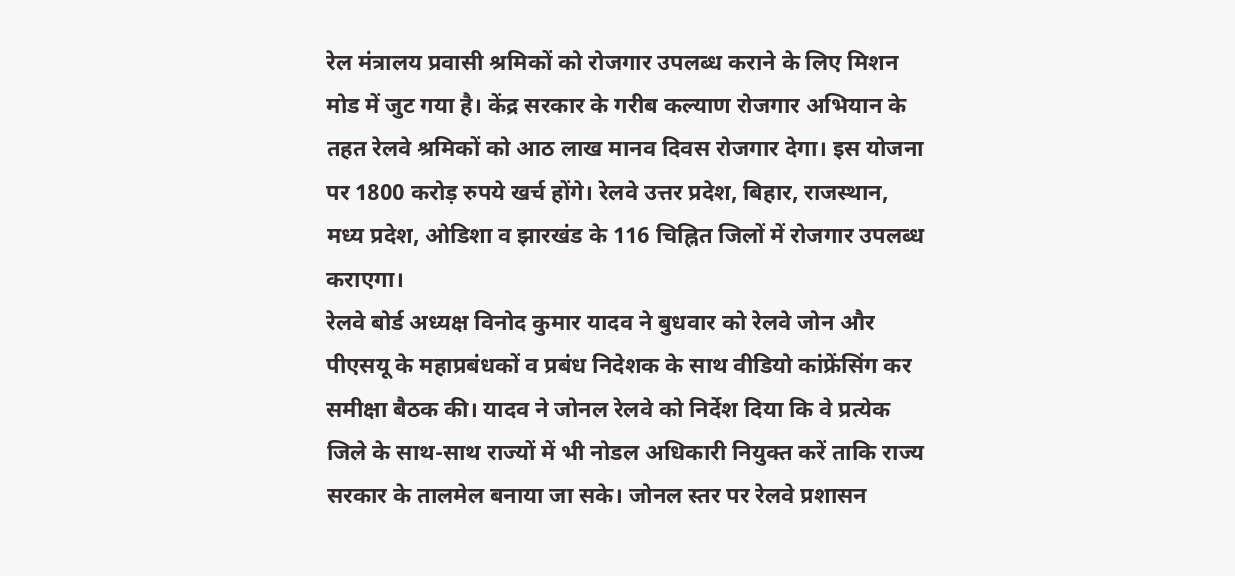रेल मंत्रालय प्रवासी श्रमिकों को रोजगार उपलब्ध कराने के लिए मिशन मोड में जुट गया है। केंद्र सरकार के गरीब कल्याण रोजगार अभियान के तहत रेलवे श्रमिकों को आठ लाख मानव दिवस रोजगार देगा। इस योजना पर 1800 करोड़ रुपये खर्च होंगे। रेलवे उत्तर प्रदेश, बिहार, राजस्थान, मध्य प्रदेश, ओडिशा व झारखंड के 116 चिह्नित जिलों में रोजगार उपलब्ध कराएगा।
रेलवे बोर्ड अध्यक्ष विनोद कुमार यादव ने बुधवार को रेलवे जोन और पीएसयू के महाप्रबंधकों व प्रबंध निदेशक के साथ वीडियो कांफ्रेंसिंग कर समीक्षा बैठक की। यादव ने जोनल रेलवे को निर्देश दिया कि वे प्रत्येक जिले के साथ-साथ राज्यों में भी नोडल अधिकारी नियुक्त करें ताकि राज्य सरकार के तालमेल बनाया जा सके। जोनल स्तर पर रेलवे प्रशासन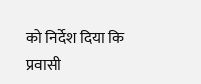को निर्देश दिया कि प्रवासी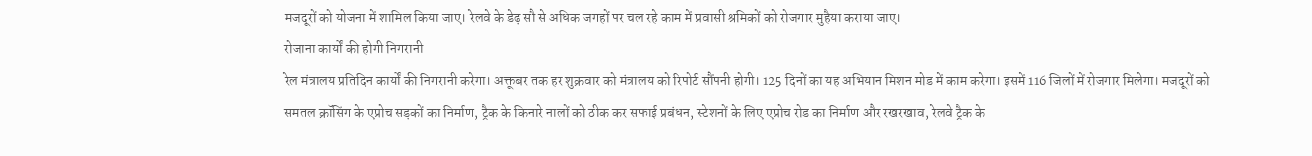मजदूरों को योजना में शामिल किया जाए। रेलवे के डेढ़ सौ से अधिक जगहों पर चल रहे काम में प्रवासी श्रमिकों को रोजगार मुहैया कराया जाए।
रोजाना कार्यों की होगी निगरानी
रेल मंत्रालय प्रतिदिन कार्यों की निगरानी करेगा। अक्तूबर तक हर शुक्रवार को मंत्रालय को रिपोर्ट सौंपनी होगी। 125 दिनों का यह अभियान मिशन मोड में काम करेगा। इसमें 116 जिलों में रोजगार मिलेगा। मजदूरों को समतल क्रॉसिंग के एप्रोच सड़कों का निर्माण, ट्रैक के किनारे नालों को ठीक कर सफाई प्रबंधन, स्टेशनों के लिए एप्रोच रोड का निर्माण और रखरखाव, रेलवे ट्रैक के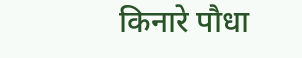किनारे पौधा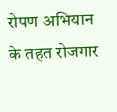रोपण अभियान के तहत रोजगार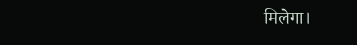मिलेगा।